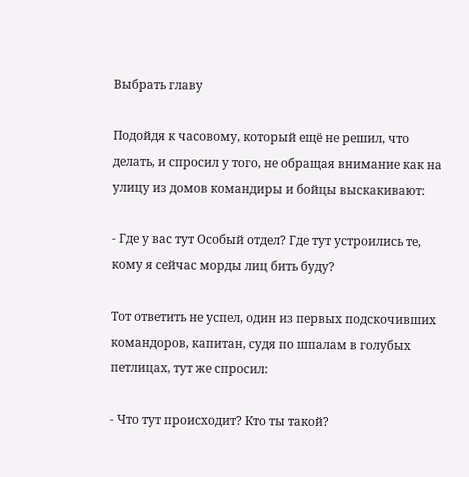Выбрать главу

Подойдя к часовому, который ещё не решил, что делать, и спросил у того, не обращая внимание как на улицу из домов командиры и бойцы выскакивают:

- Где у вас тут Особый отдел? Где тут устроились те, кому я сейчас морды лиц бить буду?

Тот ответить не успел, один из первых подскочивших командоров, капитан, судя по шпалам в голубых петлицах, тут же спросил:

- Что тут происходит? Кто ты такой?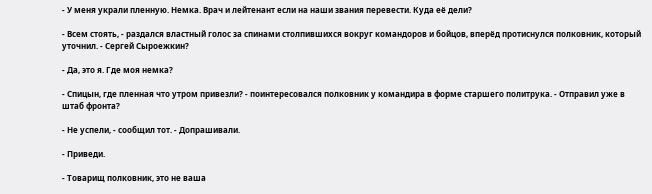- У меня украли пленную. Немка. Врач и лейтенант если на наши звания перевести. Куда её дели?

- Всем стоять, - раздался властный голос за спинами столпившихся вокруг командоров и бойцов, вперёд протиснулся полковник, который уточнил. - Сергей Сыроежкин?

- Да, это я. Где моя немка?

- Спицын, где пленная что утром привезли? - поинтересовался полковник у командира в форме старшего политрука. - Отправил уже в штаб фронта?

- Не успели, - сообщил тот. - Допрашивали.

- Приведи.

- Товарищ полковник, это не ваша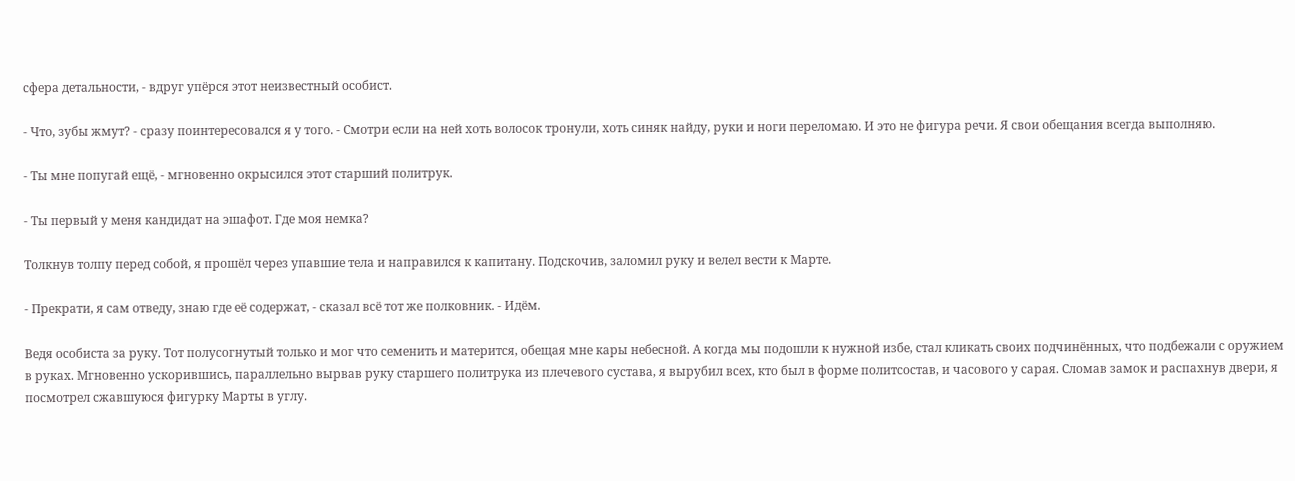сфера детальности, - вдруг упёрся этот неизвестный особист.

- Что, зубы жмут? - сразу поинтересовался я у того. - Смотри если на ней хоть волосок тронули, хоть синяк найду, руки и ноги переломаю. И это не фигура речи. Я свои обещания всегда выполняю.

- Ты мне попугай ещё, - мгновенно окрысился этот старший политрук.

- Ты первый у меня кандидат на эшафот. Где моя немка?

Толкнув толпу перед собой, я прошёл через упавшие тела и направился к капитану. Подскочив, заломил руку и велел вести к Марте.

- Прекрати, я сам отведу, знаю где её содержат, - сказал всё тот же полковник. - Идём.

Ведя особиста за руку. Тот полусогнутый только и мог что семенить и матерится, обещая мне кары небесной. А когда мы подошли к нужной избе, стал кликать своих подчинённых, что подбежали с оружием в руках. Мгновенно ускорившись, параллельно вырвав руку старшего политрука из плечевого сустава, я вырубил всех, кто был в форме политсостав, и часового у сарая. Сломав замок и распахнув двери, я посмотрел сжавшуюся фигурку Марты в углу.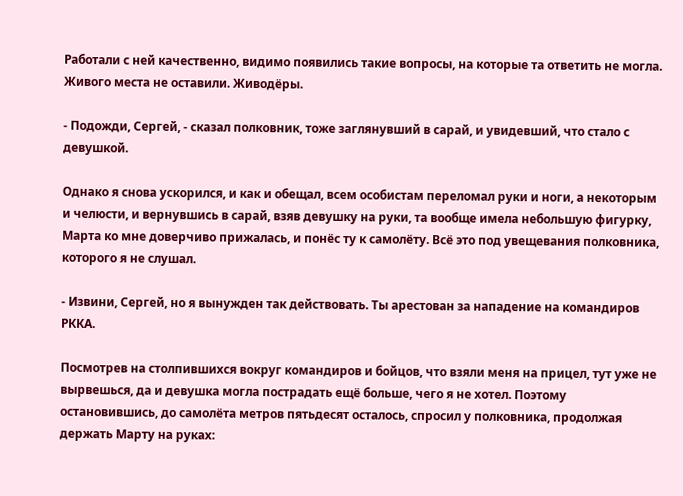Работали с ней качественно, видимо появились такие вопросы, на которые та ответить не могла. Живого места не оставили. Живодёры.

- Подожди, Сергей, - сказал полковник, тоже заглянувший в сарай, и увидевший, что стало с девушкой.

Однако я снова ускорился, и как и обещал, всем особистам переломал руки и ноги, а некоторым и челюсти, и вернувшись в сарай, взяв девушку на руки, та вообще имела небольшую фигурку, Марта ко мне доверчиво прижалась, и понёс ту к самолёту. Всё это под увещевания полковника, которого я не слушал.

- Извини, Сергей, но я вынужден так действовать. Ты арестован за нападение на командиров РККА.

Посмотрев на столпившихся вокруг командиров и бойцов, что взяли меня на прицел, тут уже не вырвешься, да и девушка могла пострадать ещё больше, чего я не хотел. Поэтому остановившись, до самолёта метров пятьдесят осталось, спросил у полковника, продолжая держать Марту на руках: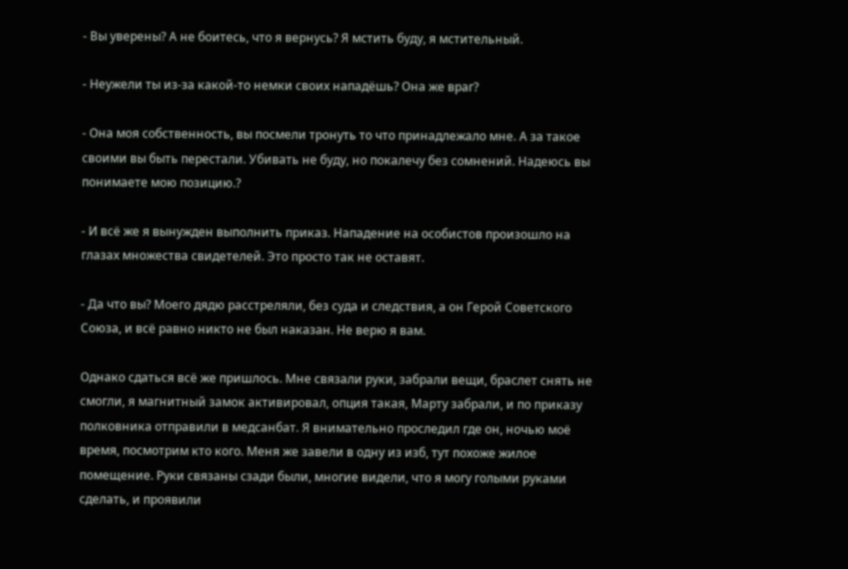- Вы уверены? А не боитесь, что я вернусь? Я мстить буду, я мстительный.

- Неужели ты из-за какой-то немки своих нападёшь? Она же враг?

- Она моя собственность, вы посмели тронуть то что принадлежало мне. А за такое своими вы быть перестали. Убивать не буду, но покалечу без сомнений. Надеюсь вы понимаете мою позицию.?

- И всё же я вынужден выполнить приказ. Нападение на особистов произошло на глазах множества свидетелей. Это просто так не оставят.

- Да что вы? Моего дядю расстреляли, без суда и следствия, а он Герой Советского Союза, и всё равно никто не был наказан. Не верю я вам.

Однако сдаться всё же пришлось. Мне связали руки, забрали вещи, браслет снять не смогли, я магнитный замок активировал, опция такая, Марту забрали, и по приказу полковника отправили в медсанбат. Я внимательно проследил где он, ночью моё время, посмотрим кто кого. Меня же завели в одну из изб, тут похоже жилое помещение. Руки связаны сзади были, многие видели, что я могу голыми руками сделать, и проявили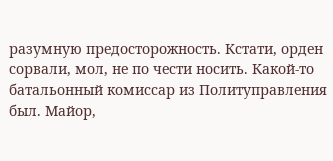разумную предосторожность. Кстати, орден сорвали, мол, не по чести носить. Какой-то батальонный комиссар из Политуправления был. Майор,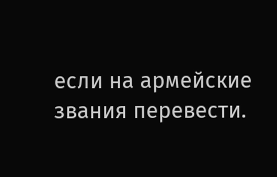если на армейские звания перевести.